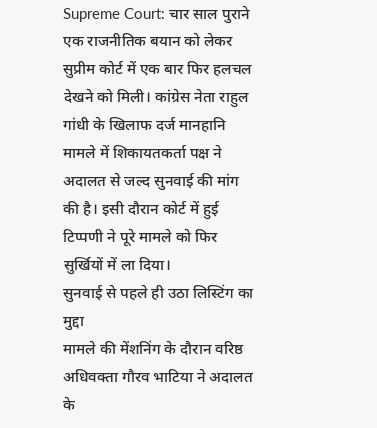Supreme Court: चार साल पुराने एक राजनीतिक बयान को लेकर सुप्रीम कोर्ट में एक बार फिर हलचल देखने को मिली। कांग्रेस नेता राहुल गांधी के खिलाफ दर्ज मानहानि मामले में शिकायतकर्ता पक्ष ने अदालत से जल्द सुनवाई की मांग की है। इसी दौरान कोर्ट में हुई टिप्पणी ने पूरे मामले को फिर सुर्खियों में ला दिया।
सुनवाई से पहले ही उठा लिस्टिंग का मुद्दा
मामले की मेंशनिंग के दौरान वरिष्ठ अधिवक्ता गौरव भाटिया ने अदालत के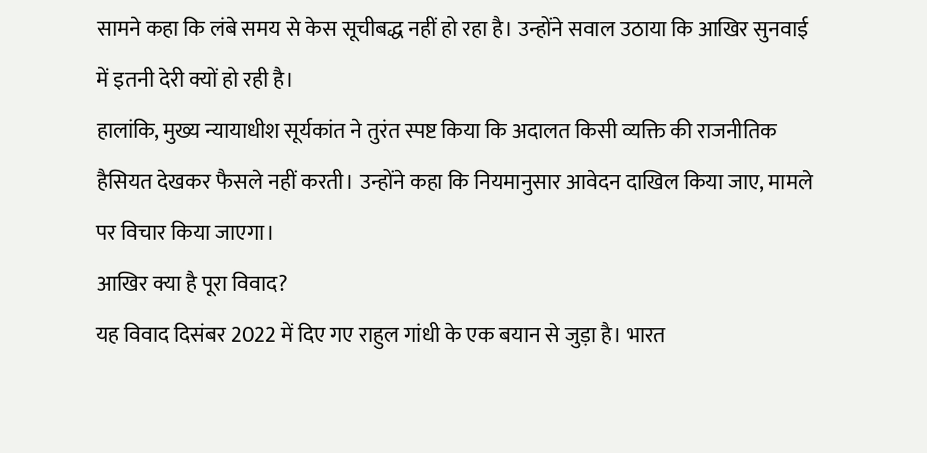सामने कहा कि लंबे समय से केस सूचीबद्ध नहीं हो रहा है। उन्होंने सवाल उठाया कि आखिर सुनवाई में इतनी देरी क्यों हो रही है।
हालांकि, मुख्य न्यायाधीश सूर्यकांत ने तुरंत स्पष्ट किया कि अदालत किसी व्यक्ति की राजनीतिक हैसियत देखकर फैसले नहीं करती। उन्होंने कहा कि नियमानुसार आवेदन दाखिल किया जाए, मामले पर विचार किया जाएगा।
आखिर क्या है पूरा विवाद?
यह विवाद दिसंबर 2022 में दिए गए राहुल गांधी के एक बयान से जुड़ा है। भारत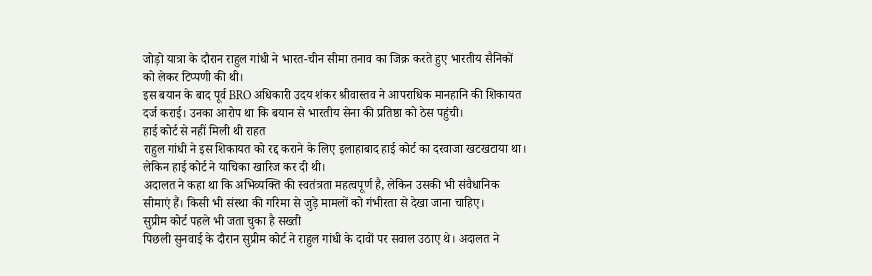जोड़ो यात्रा के दौरान राहुल गांधी ने भारत-चीन सीमा तनाव का जिक्र करते हुए भारतीय सैनिकों को लेकर टिप्पणी की थी।
इस बयान के बाद पूर्व BRO अधिकारी उदय शंकर श्रीवास्तव ने आपराधिक मानहानि की शिकायत दर्ज कराई। उनका आरोप था कि बयान से भारतीय सेना की प्रतिष्ठा को ठेस पहुंची।
हाई कोर्ट से नहीं मिली थी राहत
राहुल गांधी ने इस शिकायत को रद्द कराने के लिए इलाहाबाद हाई कोर्ट का दरवाजा खटखटाया था। लेकिन हाई कोर्ट ने याचिका खारिज कर दी थी।
अदालत ने कहा था कि अभिव्यक्ति की स्वतंत्रता महत्वपूर्ण है, लेकिन उसकी भी संवैधानिक सीमाएं हैं। किसी भी संस्था की गरिमा से जुड़े मामलों को गंभीरता से देखा जाना चाहिए।
सुप्रीम कोर्ट पहले भी जता चुका है सख्ती
पिछली सुनवाई के दौरान सुप्रीम कोर्ट ने राहुल गांधी के दावों पर सवाल उठाए थे। अदालत ने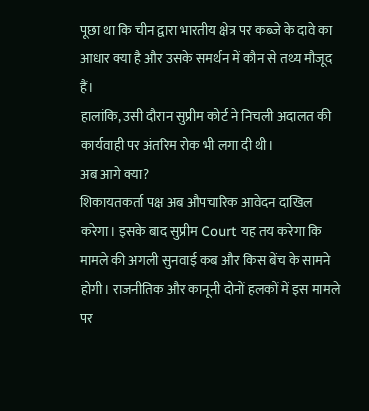पूछा था कि चीन द्वारा भारतीय क्षेत्र पर कब्जे के दावे का आधार क्या है और उसके समर्थन में कौन से तथ्य मौजूद हैं।
हालांकि, उसी दौरान सुप्रीम कोर्ट ने निचली अदालत की कार्यवाही पर अंतरिम रोक भी लगा दी थी।
अब आगे क्या?
शिकायतकर्ता पक्ष अब औपचारिक आवेदन दाखिल करेगा। इसके बाद सुप्रीम Court यह तय करेगा कि मामले की अगली सुनवाई कब और किस बेंच के सामने होगी। राजनीतिक और कानूनी दोनों हलकों में इस मामले पर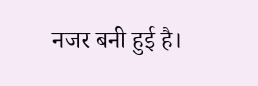नजर बनी हुई है।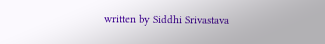written by Siddhi Srivastava